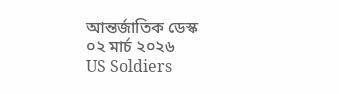আন্তর্জাতিক ডেস্ক
০২ মার্চ ২০২৬
US Soldiers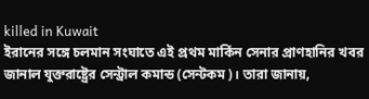killed in Kuwait
ইরানের সঙ্গে চলমান সংঘাতে এই প্রথম মার্কিন সেনার প্রাণহানির খবর জানাল যুক্তরাষ্ট্রের সেন্ট্রাল কমান্ড (সেন্টকম)। তারা জানায়,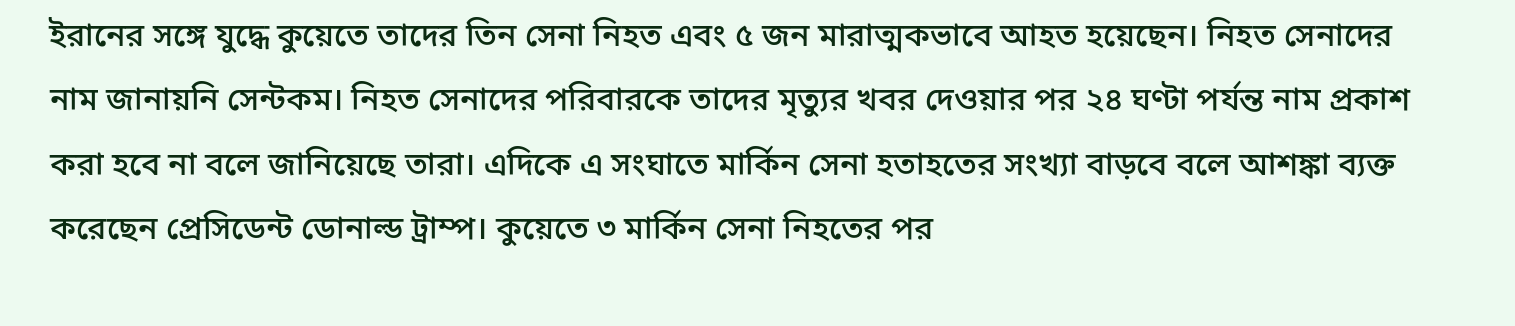ইরানের সঙ্গে যুদ্ধে কুয়েতে তাদের তিন সেনা নিহত এবং ৫ জন মারাত্মকভাবে আহত হয়েছেন। নিহত সেনাদের নাম জানায়নি সেন্টকম। নিহত সেনাদের পরিবারকে তাদের মৃত্যুর খবর দেওয়ার পর ২৪ ঘণ্টা পর্যন্ত নাম প্রকাশ করা হবে না বলে জানিয়েছে তারা। এদিকে এ সংঘাতে মার্কিন সেনা হতাহতের সংখ্যা বাড়বে বলে আশঙ্কা ব্যক্ত করেছেন প্রেসিডেন্ট ডোনাল্ড ট্রাম্প। কুয়েতে ৩ মার্কিন সেনা নিহতের পর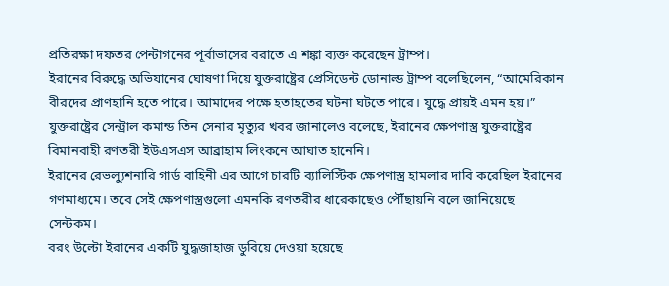প্রতিরক্ষা দফতর পেন্টাগনের পূর্বাভাসের বরাতে এ শঙ্কা ব্যক্ত করেছেন ট্রাম্প।
ইরানের বিরুদ্ধে অভিযানের ঘোষণা দিয়ে যুক্তরাষ্ট্রের প্রেসিডেন্ট ডোনাল্ড ট্রাম্প বলেছিলেন, “আমেরিকান বীরদের প্রাণহানি হতে পারে। আমাদের পক্ষে হতাহতের ঘটনা ঘটতে পারে। যুদ্ধে প্রায়ই এমন হয়।”
যুক্তরাষ্ট্রের সেন্ট্রাল কমান্ড তিন সেনার মৃত্যুর খবর জানালেও বলেছে, ইরানের ক্ষেপণাস্ত্র যুক্তরাষ্ট্রের বিমানবাহী রণতরী ইউএসএস আব্রাহাম লিংকনে আঘাত হানেনি।
ইরানের রেভল্যুশনারি গার্ড বাহিনী এর আগে চারটি ব্যালিস্টিক ক্ষেপণাস্ত্র হামলার দাবি করেছিল ইরানের গণমাধ্যমে। তবে সেই ক্ষেপণাস্ত্রগুলো এমনকি রণতরীর ধারেকাছেও পৌঁছায়নি বলে জানিয়েছে সেন্টকম।
বরং উল্টো ইরানের একটি যুদ্ধজাহাজ ডুবিয়ে দেওয়া হয়েছে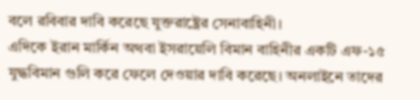বলে রবিবার দাবি করেছে যুক্তরাষ্ট্রের সেনাবাহিনী।
এদিকে ইরান মার্কিন অথবা ইসরায়েলি বিমান বাহিনীর একটি এফ-১৫ যুদ্ধবিমান গুলি করে ফেলে দেওয়ার দাবি করেছে। অনলাইনে তাদের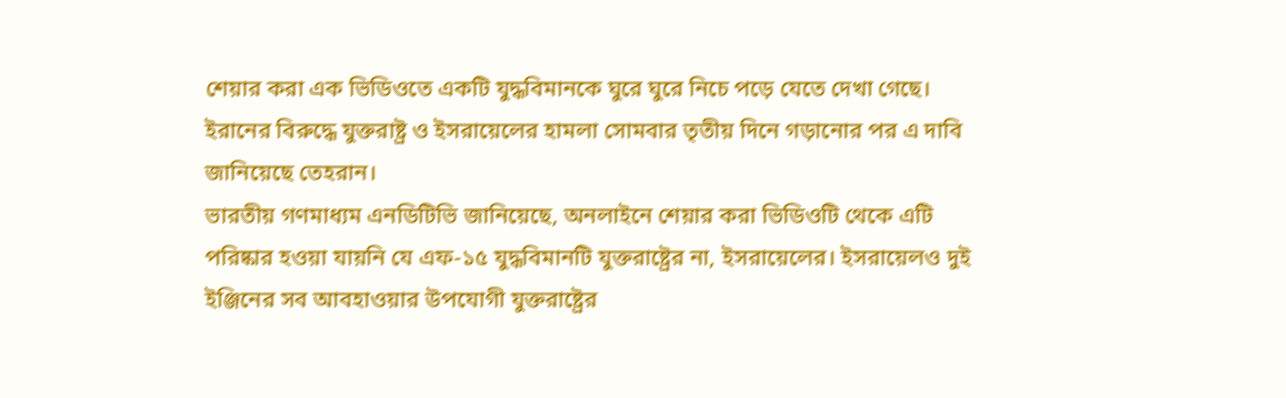শেয়ার করা এক ভিডিওতে একটি যুদ্ধবিমানকে ঘুরে ঘুরে নিচে পড়ে যেতে দেখা গেছে।
ইরানের বিরুদ্ধে যুক্তরাষ্ট্র ও ইসরায়েলের হামলা সোমবার তৃতীয় দিনে গড়ানোর পর এ দাবি জানিয়েছে তেহরান।
ভারতীয় গণমাধ্যম এনডিটিভি জানিয়েছে, অনলাইনে শেয়ার করা ভিডিওটি থেকে এটি পরিষ্কার হওয়া যায়নি যে এফ-১৫ যুদ্ধবিমানটি যুক্তরাষ্ট্রের না, ইসরায়েলের। ইসরায়েলও দুই ইঞ্জিনের সব আবহাওয়ার উপযোগী যুক্তরাষ্ট্রের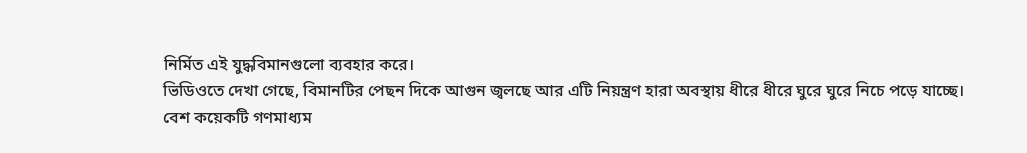নির্মিত এই যুদ্ধবিমানগুলো ব্যবহার করে।
ভিডিওতে দেখা গেছে, বিমানটির পেছন দিকে আগুন জ্বলছে আর এটি নিয়ন্ত্রণ হারা অবস্থায় ধীরে ধীরে ঘুরে ঘুরে নিচে পড়ে যাচ্ছে।
বেশ কয়েকটি গণমাধ্যম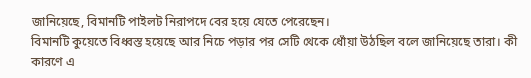জানিয়েছে, বিমানটি পাইলট নিরাপদে বের হয়ে যেতে পেরেছেন।
বিমানটি কুয়েতে বিধ্বস্ত হয়েছে আর নিচে পড়ার পর সেটি থেকে ধোঁয়া উঠছিল বলে জানিয়েছে তারা। কী কারণে এ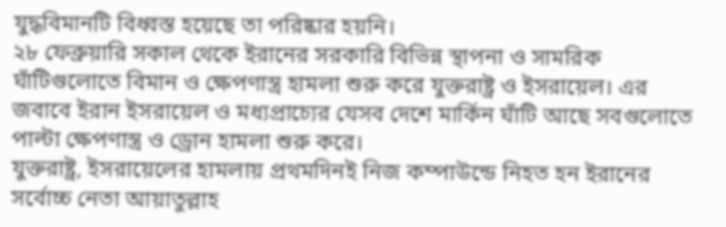যুদ্ধবিমানটি বিধ্বস্ত হয়েছে তা পরিষ্কার হয়নি।
২৮ ফেব্রুয়ারি সকাল থেকে ইরানের সরকারি বিভিন্ন স্থাপনা ও সামরিক ঘাঁটিগুলোতে বিমান ও ক্ষেপণাস্ত্র হামলা শুরু করে যুক্তরাষ্ট্র ও ইসরায়েল। এর জবাবে ইরান ইসরায়েল ও মধ্যপ্রাচ্যের যেসব দেশে মার্কিন ঘাঁটি আছে সবগুলোতে পাল্টা ক্ষেপণাস্ত্র ও ড্রোন হামলা শুরু করে।
যুক্তরাষ্ট্র, ইসরায়েলের হামলায় প্রথমদিনই নিজ কম্পাউন্ডে নিহত হন ইরানের সর্বোচ্চ নেতা আয়াতুল্লাহ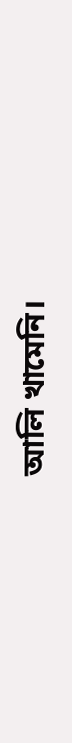আলি খামেনি।